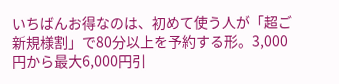いちばんお得なのは、初めて使う人が「超ご新規様割」で80分以上を予約する形。3,000円から最大6,000円引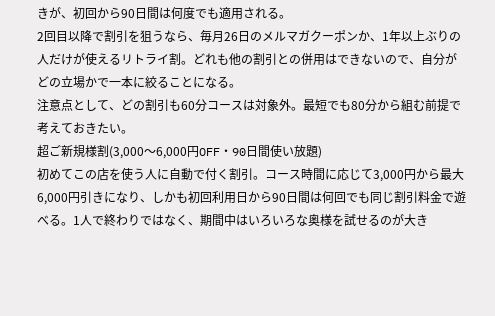きが、初回から90日間は何度でも適用される。
2回目以降で割引を狙うなら、毎月26日のメルマガクーポンか、1年以上ぶりの人だけが使えるリトライ割。どれも他の割引との併用はできないので、自分がどの立場かで一本に絞ることになる。
注意点として、どの割引も60分コースは対象外。最短でも80分から組む前提で考えておきたい。
超ご新規様割(3,000〜6,000円OFF・90日間使い放題)
初めてこの店を使う人に自動で付く割引。コース時間に応じて3,000円から最大6,000円引きになり、しかも初回利用日から90日間は何回でも同じ割引料金で遊べる。1人で終わりではなく、期間中はいろいろな奥様を試せるのが大き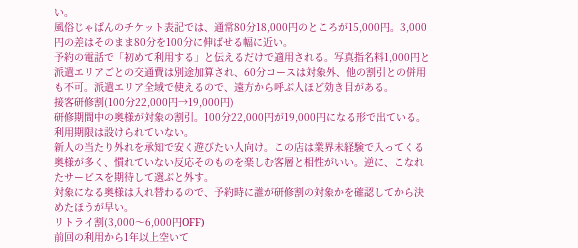い。
風俗じゃぱんのチケット表記では、通常80分18,000円のところが15,000円。3,000円の差はそのまま80分を100分に伸ばせる幅に近い。
予約の電話で「初めて利用する」と伝えるだけで適用される。写真指名料1,000円と派遣エリアごとの交通費は別途加算され、60分コースは対象外、他の割引との併用も不可。派遣エリア全域で使えるので、遠方から呼ぶ人ほど効き目がある。
接客研修割(100分22,000円→19,000円)
研修期間中の奥様が対象の割引。100分22,000円が19,000円になる形で出ている。利用期限は設けられていない。
新人の当たり外れを承知で安く遊びたい人向け。この店は業界未経験で入ってくる奥様が多く、慣れていない反応そのものを楽しむ客層と相性がいい。逆に、こなれたサービスを期待して選ぶと外す。
対象になる奥様は入れ替わるので、予約時に誰が研修割の対象かを確認してから決めたほうが早い。
リトライ割(3,000〜6,000円OFF)
前回の利用から1年以上空いて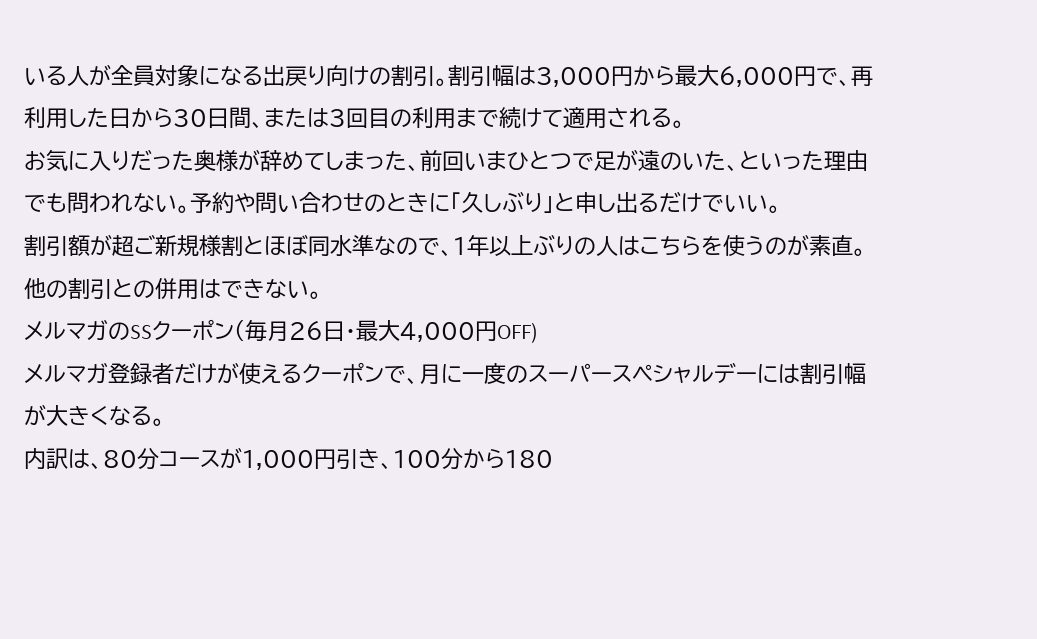いる人が全員対象になる出戻り向けの割引。割引幅は3,000円から最大6,000円で、再利用した日から30日間、または3回目の利用まで続けて適用される。
お気に入りだった奥様が辞めてしまった、前回いまひとつで足が遠のいた、といった理由でも問われない。予約や問い合わせのときに「久しぶり」と申し出るだけでいい。
割引額が超ご新規様割とほぼ同水準なので、1年以上ぶりの人はこちらを使うのが素直。他の割引との併用はできない。
メルマガのSSクーポン(毎月26日・最大4,000円OFF)
メルマガ登録者だけが使えるクーポンで、月に一度のスーパースペシャルデーには割引幅が大きくなる。
内訳は、80分コースが1,000円引き、100分から180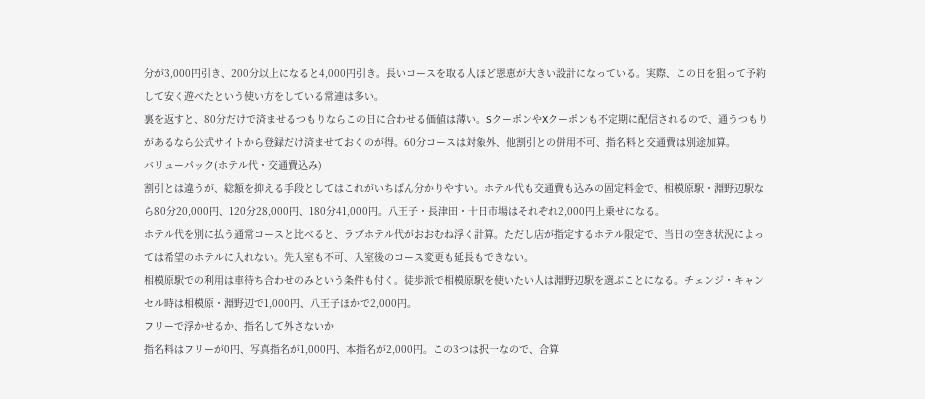分が3,000円引き、200分以上になると4,000円引き。長いコースを取る人ほど恩恵が大きい設計になっている。実際、この日を狙って予約して安く遊べたという使い方をしている常連は多い。
裏を返すと、80分だけで済ませるつもりならこの日に合わせる価値は薄い。SクーポンやXクーポンも不定期に配信されるので、通うつもりがあるなら公式サイトから登録だけ済ませておくのが得。60分コースは対象外、他割引との併用不可、指名料と交通費は別途加算。
バリューパック(ホテル代・交通費込み)
割引とは違うが、総額を抑える手段としてはこれがいちばん分かりやすい。ホテル代も交通費も込みの固定料金で、相模原駅・淵野辺駅なら80分20,000円、120分28,000円、180分41,000円。八王子・長津田・十日市場はそれぞれ2,000円上乗せになる。
ホテル代を別に払う通常コースと比べると、ラブホテル代がおおむね浮く計算。ただし店が指定するホテル限定で、当日の空き状況によっては希望のホテルに入れない。先入室も不可、入室後のコース変更も延長もできない。
相模原駅での利用は車待ち合わせのみという条件も付く。徒歩派で相模原駅を使いたい人は淵野辺駅を選ぶことになる。チェンジ・キャンセル時は相模原・淵野辺で1,000円、八王子ほかで2,000円。
フリーで浮かせるか、指名して外さないか
指名料はフリーが0円、写真指名が1,000円、本指名が2,000円。この3つは択一なので、合算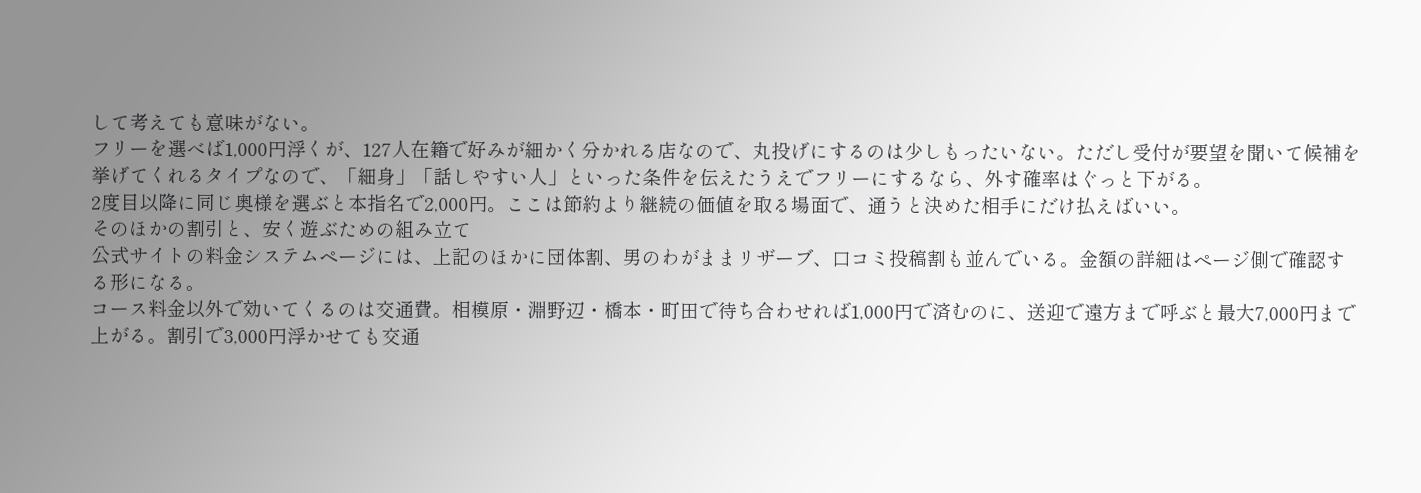して考えても意味がない。
フリーを選べば1,000円浮くが、127人在籍で好みが細かく分かれる店なので、丸投げにするのは少しもったいない。ただし受付が要望を聞いて候補を挙げてくれるタイプなので、「細身」「話しやすい人」といった条件を伝えたうえでフリーにするなら、外す確率はぐっと下がる。
2度目以降に同じ奥様を選ぶと本指名で2,000円。ここは節約より継続の価値を取る場面で、通うと決めた相手にだけ払えばいい。
そのほかの割引と、安く遊ぶための組み立て
公式サイトの料金システムページには、上記のほかに団体割、男のわがままリザーブ、口コミ投稿割も並んでいる。金額の詳細はページ側で確認する形になる。
コース料金以外で効いてくるのは交通費。相模原・淵野辺・橋本・町田で待ち合わせれば1,000円で済むのに、送迎で遠方まで呼ぶと最大7,000円まで上がる。割引で3,000円浮かせても交通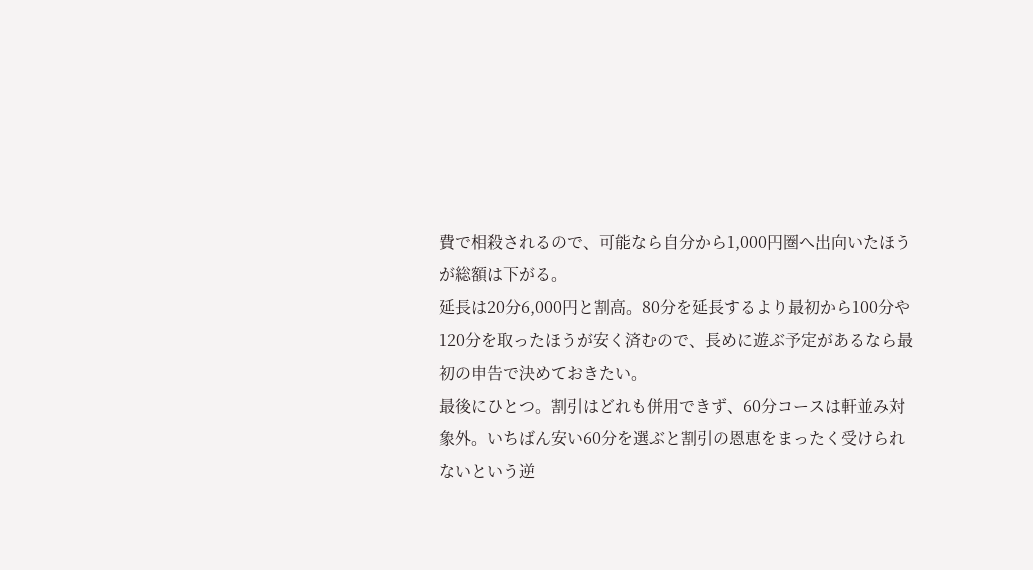費で相殺されるので、可能なら自分から1,000円圏へ出向いたほうが総額は下がる。
延長は20分6,000円と割高。80分を延長するより最初から100分や120分を取ったほうが安く済むので、長めに遊ぶ予定があるなら最初の申告で決めておきたい。
最後にひとつ。割引はどれも併用できず、60分コースは軒並み対象外。いちばん安い60分を選ぶと割引の恩恵をまったく受けられないという逆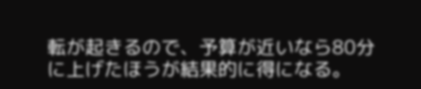転が起きるので、予算が近いなら80分に上げたほうが結果的に得になる。